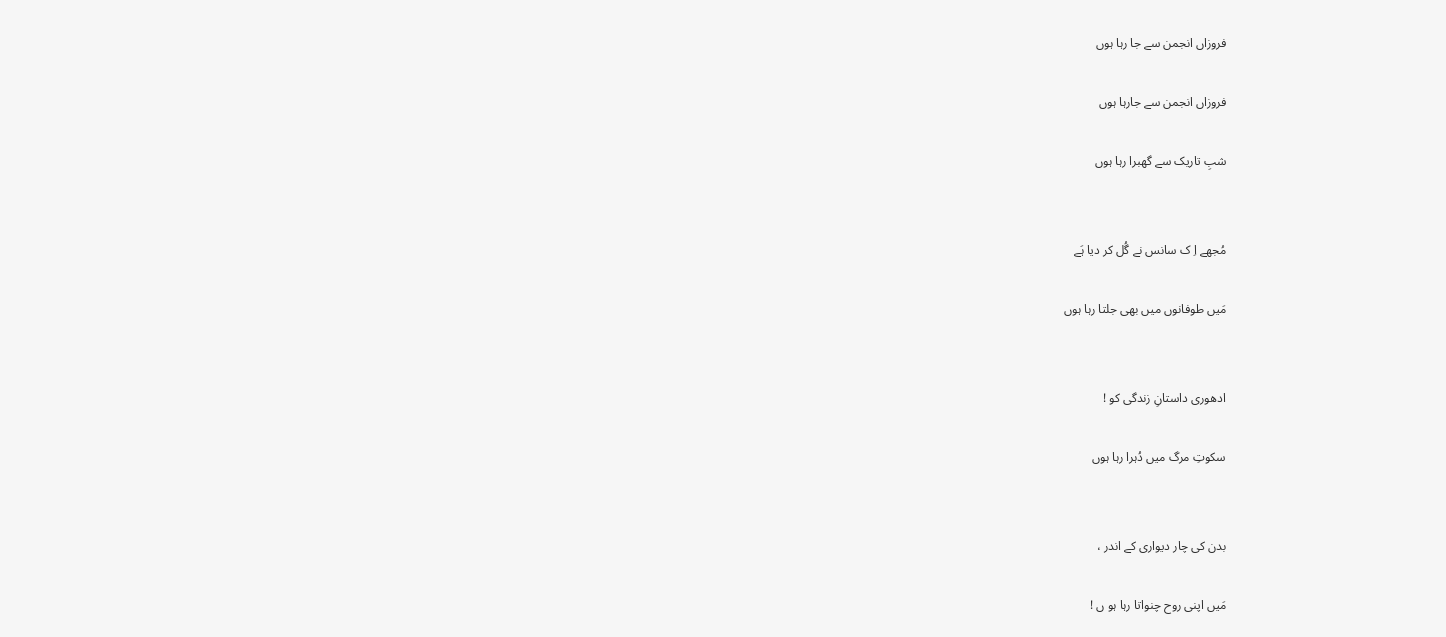فروزاں انجمن سے جا رہا ہوں

فروزاں انجمن سے جارہا ہوں

شبِ تاریک سے گھبرا رہا ہوں


مُجھے اِ ک سانس نے گُل کر دیا ہَے

مَیں طوفانوں میں بھی جلتا رہا ہوں


ادھوری داستانِ زندگی کو !

سکوتِ مرگ میں دُہرا رہا ہوں


بدن کی چار دیواری کے اندر ،

مَیں اپنی روح چنواتا رہا ہو ں !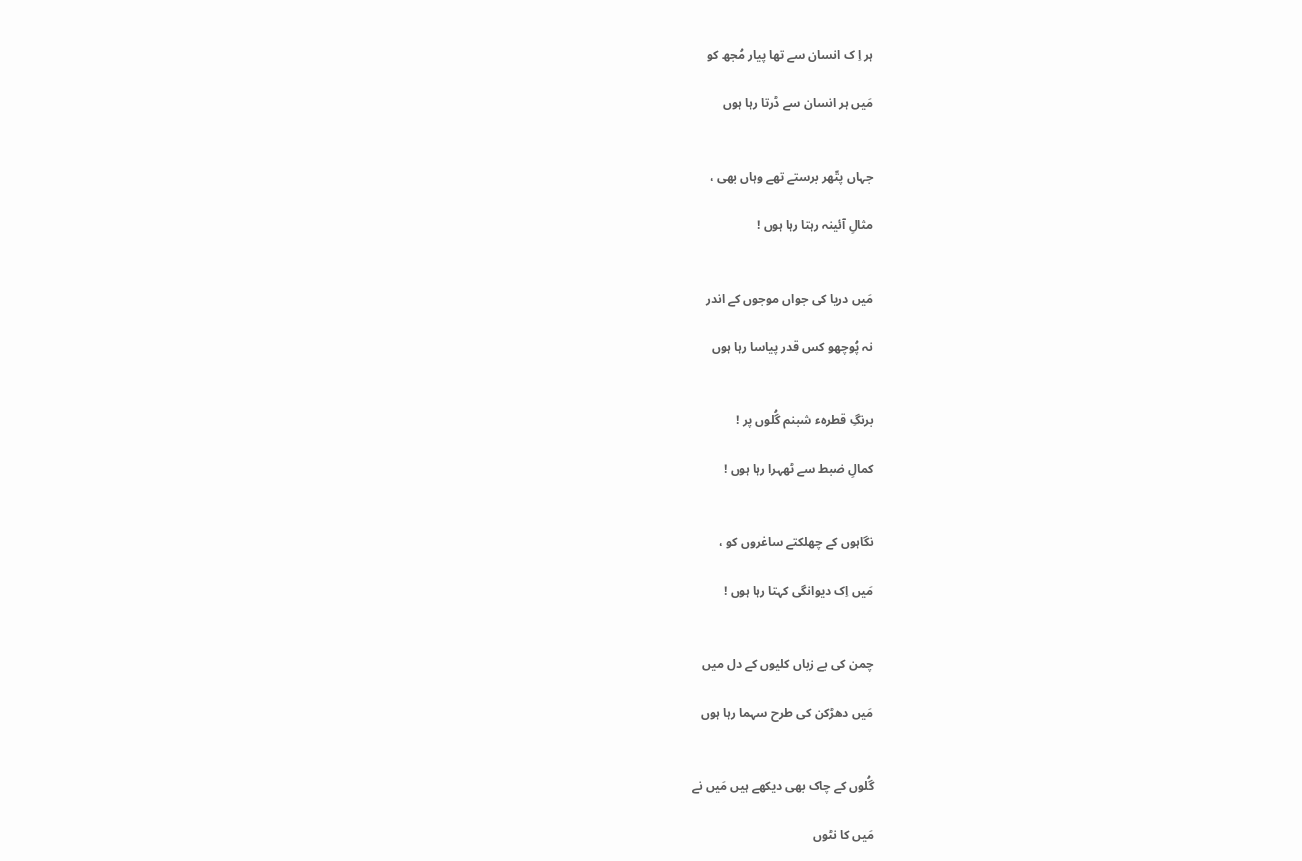ہر اِ ک انسان سے تھا پیار مُجھ کو

مَیں ہر انسان سے ڈرتا رہا ہوں


جہاں پتّھر برستے تھے وہاں بھی ،

مثالِ آئینہ رہتا رہا ہوں !


مَیں دریا کی جواں موجوں کے اندر

نہ پُوچھو کس قدر پیاسا رہا ہوں


برنگِ قطرہء شبنم گُلوں پر !

کمالِ ضبط سے ٹھہرا رہا ہوں !


نگاہوں کے چھلکتے ساغروں کو ،

مَیں اِک دیوانگی کہتا رہا ہوں !


چمن کی بے زباں کلیوں کے دل میں

مَیں دھڑکن کی طرح سہما رہا ہوں


گُلوں کے چاک بھی دیکھے ہیں مَیں نے

مَیں کا نٹوں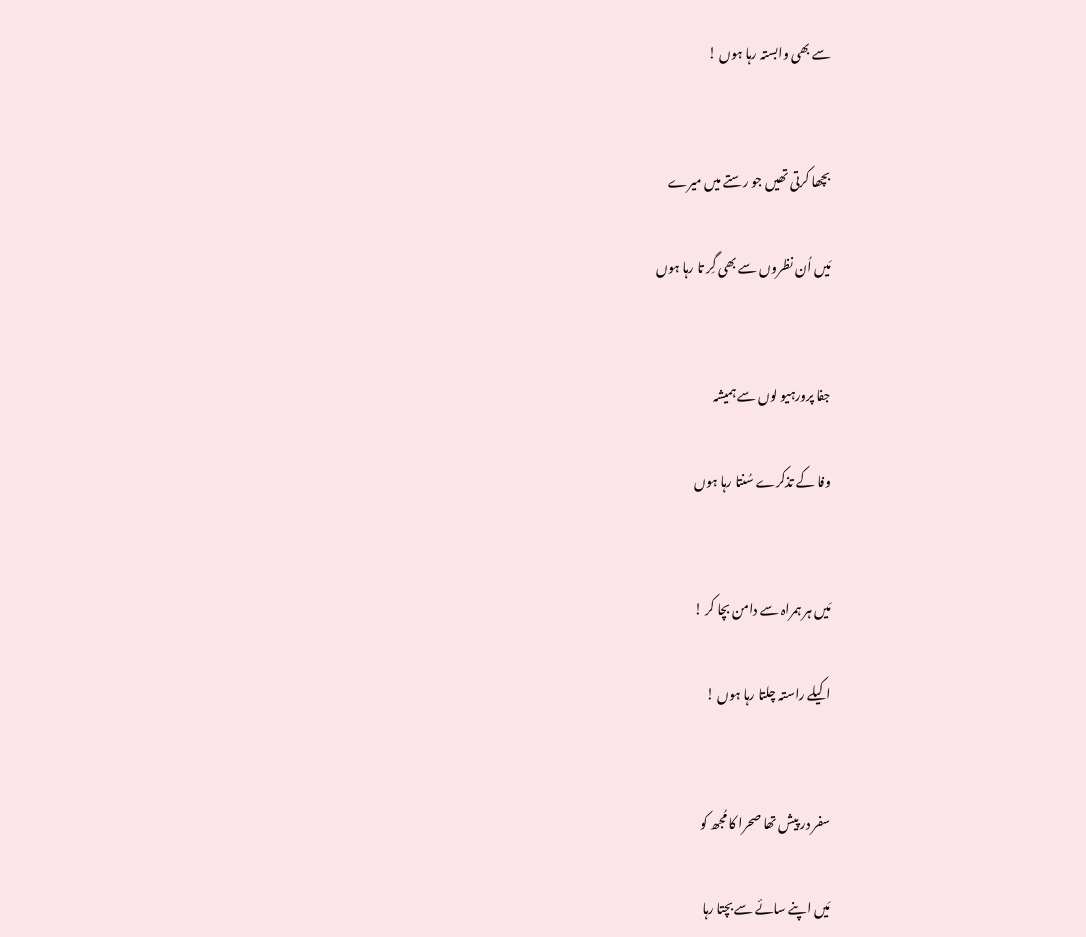سے بھی وابستہ رہا ہوں !


بچھا کرتی تھیں جو رستے میں میرے

مَیں اُن نظروں سے بھی گِر تا رہا ہوں


جفا پرورہیو لوں سے ہمیشہ

وفا کے تذکرے سُنتا رہا ہوں


مَیں ہر ہمراہ سے دامن بچا کر !

اکیلے راستہ چلتا رہا ہوں !


سفر در پیش تھا صحرا کا مُجھ کو

مَیں اپنے سائے سے بچتا رہا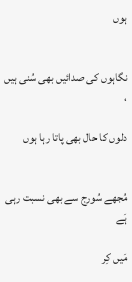ہوں


نگاہوں کی صدائیں بھی سُنی ہیں ،

دلوں کا حال بھی پاتا رہا ہوں


مُجھے سُورج سے بھی نسبت رہی ہَے

مَیں کِر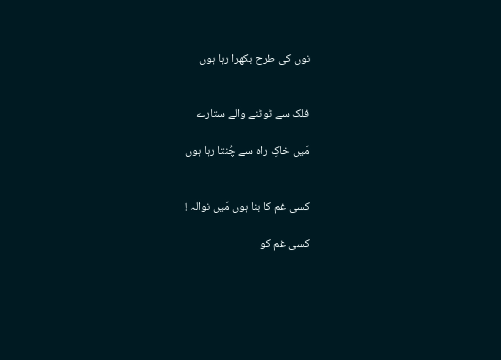نوں کی طرح بکھرا رہا ہوں


فلک سے ٹوٹنے والے ستارے

مَیں خاکِ راہ سے چُنتا رہا ہوں


کسی غم کا بنا ہوں مَیں نوالہ !

کسی غم کو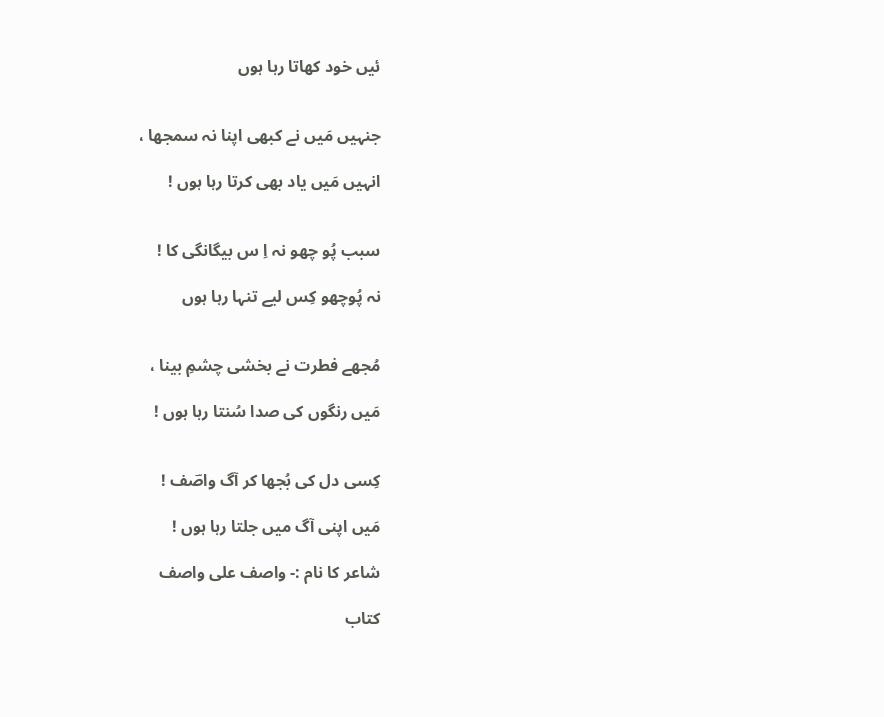ئیں خود کھاتا رہا ہوں


جنہیں مَیں نے کبھی اپنا نہ سمجھا ،

انہیں مَیں یاد بھی کرتا رہا ہوں !


سبب پُو چھو نہ اِ س بیگانگی کا !

نہ پُوچھو کِس لیے تنہا رہا ہوں


مُجھے فطرت نے بخشی چشمِ بینا ،

مَیں رنگوں کی صدا سُنتا رہا ہوں !


کِسی دل کی بُجھا کر آگ واصؔف !

مَیں اپنی آگ میں جلتا رہا ہوں !

شاعر کا نام :- واصف علی واصف

کتاب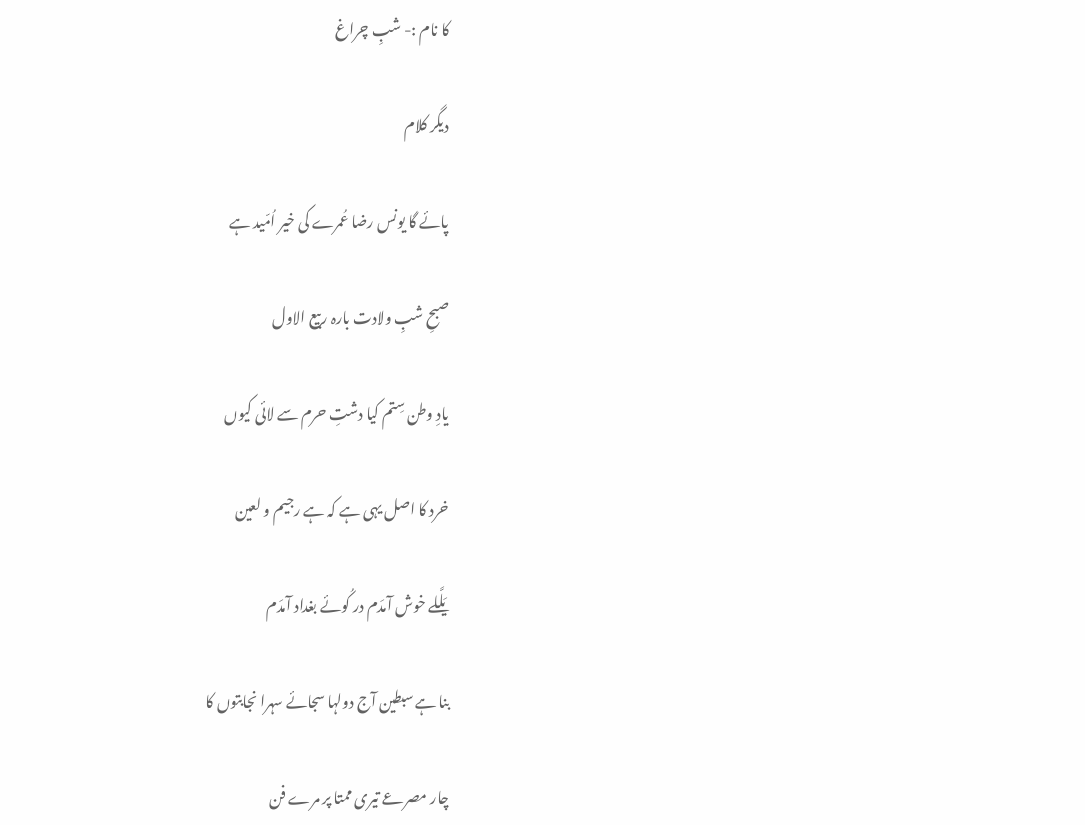کا نام :- شبِ چراغ

دیگر کلام

پائے گا یونس رضا عُمرے کی خیر اُمّید ہے

صبحِ شبِ ولادت بارہ ربیع الاول

یادِ وطن سِتم کیا دشتِ حرم سے لائی کیوں

خرد کا اصل یہی ہے کہ ہے رجیم و لعین

یَلَّلے خوش آمدَم در کُوئے بغداد آمدَم

بنا ہے سبطین آج دولہا سجائے سہرا نجابتوں کا

چار مصرعے تیری ممتا پر مرے فن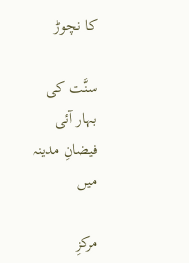کا نچوڑ

سنَّت کی بہار آئی فیضانِ مدینہ میں

مرکزِ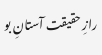رازِ حقیقت آستانِ بو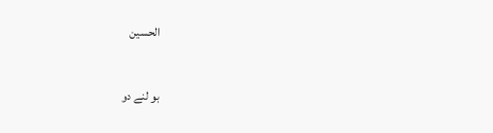الحسین

بو لنے دو